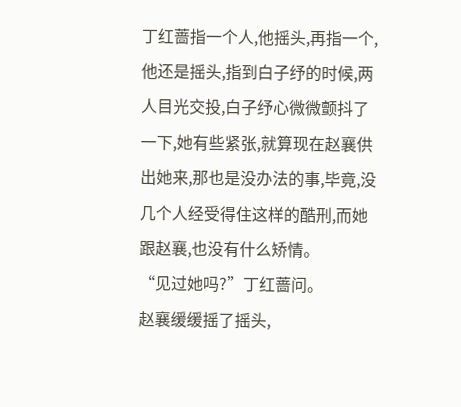丁红蔷指一个人,他摇头,再指一个,他还是摇头,指到白子纾的时候,两人目光交投,白子纾心微微颤抖了一下,她有些紧张,就算现在赵襄供出她来,那也是没办法的事,毕竟,没几个人经受得住这样的酷刑,而她跟赵襄,也没有什么矫情。
“见过她吗?”丁红蔷问。
赵襄缓缓摇了摇头,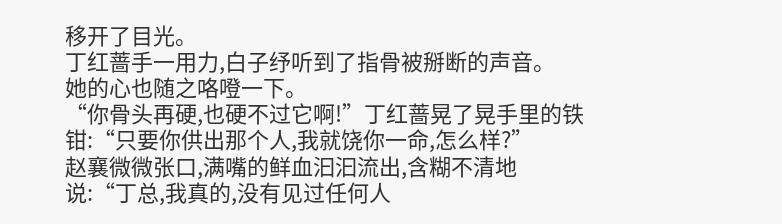移开了目光。
丁红蔷手一用力,白子纾听到了指骨被掰断的声音。
她的心也随之咯噔一下。
“你骨头再硬,也硬不过它啊!”丁红蔷晃了晃手里的铁钳:“只要你供出那个人,我就饶你一命,怎么样?”
赵襄微微张口,满嘴的鲜血汩汩流出,含糊不清地说:“丁总,我真的,没有见过任何人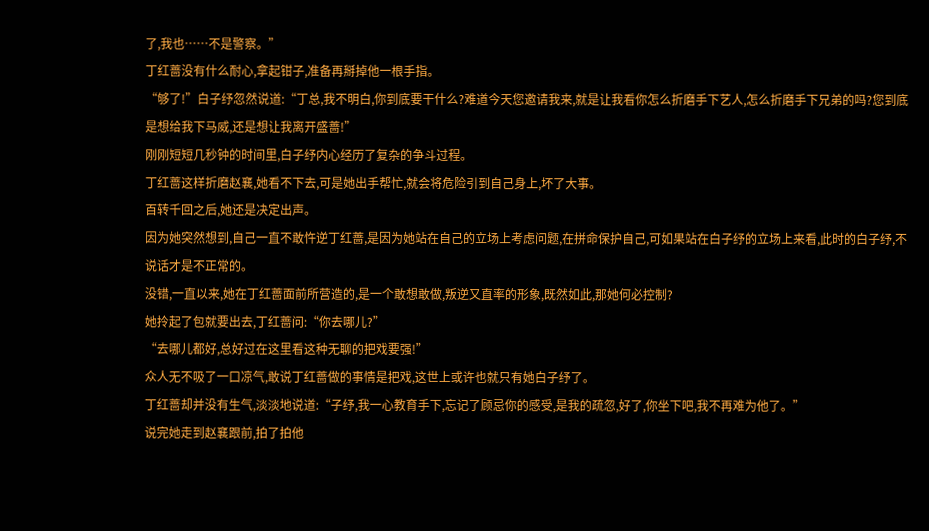了,我也……不是警察。”
丁红蔷没有什么耐心,拿起钳子,准备再掰掉他一根手指。
“够了!”白子纾忽然说道:“丁总,我不明白,你到底要干什么?难道今天您邀请我来,就是让我看你怎么折磨手下艺人,怎么折磨手下兄弟的吗?您到底是想给我下马威,还是想让我离开盛蔷!”
刚刚短短几秒钟的时间里,白子纾内心经历了复杂的争斗过程。
丁红蔷这样折磨赵襄,她看不下去,可是她出手帮忙,就会将危险引到自己身上,坏了大事。
百转千回之后,她还是决定出声。
因为她突然想到,自己一直不敢忤逆丁红蔷,是因为她站在自己的立场上考虑问题,在拼命保护自己,可如果站在白子纾的立场上来看,此时的白子纾,不说话才是不正常的。
没错,一直以来,她在丁红蔷面前所营造的,是一个敢想敢做,叛逆又直率的形象,既然如此,那她何必控制?
她拎起了包就要出去,丁红蔷问:“你去哪儿?”
“去哪儿都好,总好过在这里看这种无聊的把戏要强!”
众人无不吸了一口凉气,敢说丁红蔷做的事情是把戏,这世上或许也就只有她白子纾了。
丁红蔷却并没有生气,淡淡地说道:“子纾,我一心教育手下,忘记了顾忌你的感受,是我的疏忽,好了,你坐下吧,我不再难为他了。”
说完她走到赵襄跟前,拍了拍他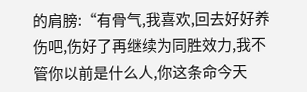的肩膀:“有骨气,我喜欢,回去好好养伤吧,伤好了再继续为同胜效力,我不管你以前是什么人,你这条命今天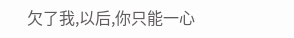欠了我,以后,你只能一心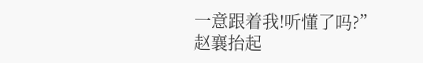一意跟着我!听懂了吗?”
赵襄抬起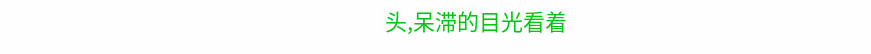头,呆滞的目光看着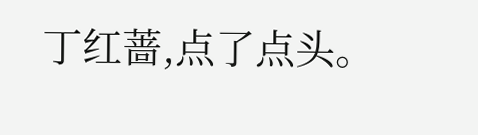丁红蔷,点了点头。